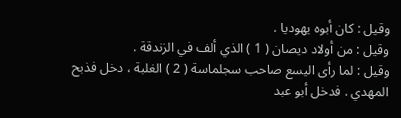وقيل : كان أبوه يهوديا .
وقيل : من أولاد ديصان ( 1 ) الذي ألف في الزندقة .
وقيل : لما رأى اليسع صاحب سجلماسة ( 2 ) الغلبة ، دخل فذبح
المهدي . فدخل أبو عبد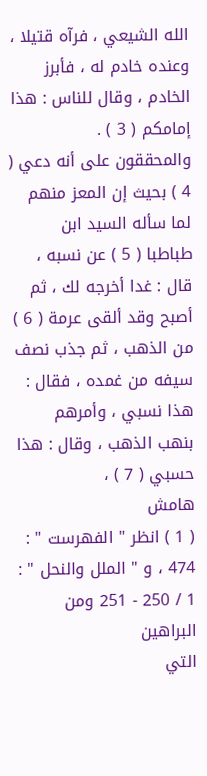الله الشيعي ، فرآه قتيلا ، وعنده خادم له ، فأبرز
الخادم ، وقال للناس : هذا إمامكم ( 3 ) .
والمحققون على أنه دعي ( 4 ) بحيث إن المعز منهم لما سأله السيد ابن
طباطبا ( 5 ) عن نسبه ، قال : غدا أخرجه لك ، ثم أصبح وقد ألقى عرمة ( 6 )
من الذهب ، ثم جذب نصف سيفه من غمده ، فقال : هذا نسبي ، وأمرهم
بنهب الذهب ، وقال : هذا حسبي ( 7 ) ،
هامش
( 1 ) انظر " الفهرست " : 474 ، و " الملل والنحل " : 1 / 250 - 251 ومن البراهين
التي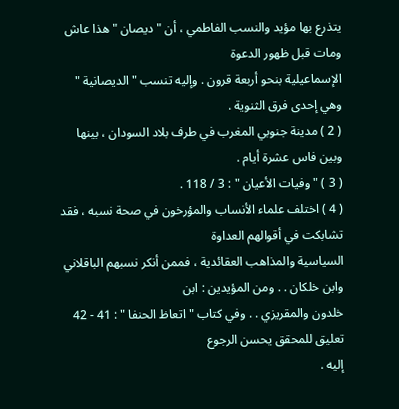يتذرع بها مؤيد والنسب الفاطمي ، أن " ديصان " هذا عاش ومات قبل ظهور الدعوة
الإسماعيلية بنحو أربعة قرون . وإليه تنسب " الديصانية " وهي إحدى فرق الثنوية .
( 2 ) مدينة جنوبي المغرب في طرف بلاد السودان ، بينها وبين فاس عشرة أيام .
( 3 ) " وفيات الأعيان " : 3 / 118 .
( 4 ) اختلف علماء الأنساب والمؤرخون في صحة نسبه ، فقد تشابكت في أقوالهم العداوة
السياسية والمذاهب العقائدية ، فممن أنكر نسبهم الباقلاني وابن خلكان . . ومن المؤيدين : ابن
خلدون والمقريزي . . وفي كتاب " اتعاظ الحنفا " : 41 - 42 تعليق للمحقق يحسن الرجوع
إليه .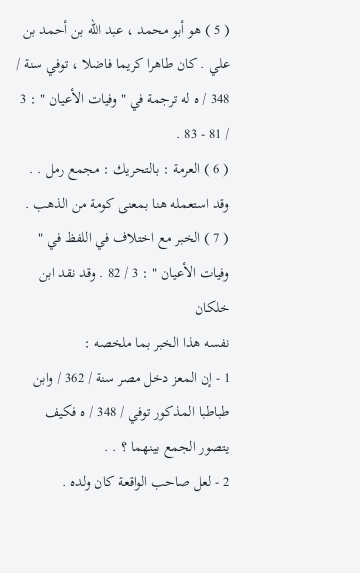( 5 ) هو أبو محمد ، عبد الله بن أحمد بن علي . كان طاهرا كريما فاضلا ، توفي سنة /
348 / ه له ترجمة في " وفيات الأعيان " : 3 / 81 - 83 .
( 6 ) العرمة : بالتحريك : مجمع رمل . . وقد استعمله هنا بمعنى كومة من الذهب .
( 7 ) الخبر مع اختلاف في اللفظ في " وفيات الأعيان " : 3 / 82 . وقد نقد ابن خلكان
نفسه هذا الخبر بما ملخصه :
1 - إن المعز دخل مصر سنة / 362 / وابن طباطبا المذكور توفي / 348 / ه فكيف
يتصور الجمع بينهما ؟ . .
2 - لعل صاحب الواقعة كان ولده .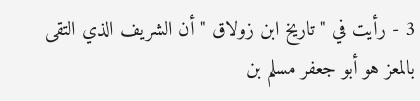3 - رأيت في " تاريخ ابن زولاق " أن الشريف الذي التقى بالمعز هو أبو جعفر مسلم بن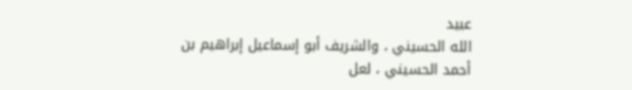عبيد
الله الحسيني ، والشريف أبو إسماعيل إبراهيم بن أحمد الحسيني ، لعل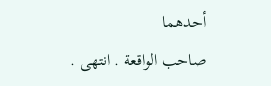أحدهما
صاحب الواقعة . انتهى .